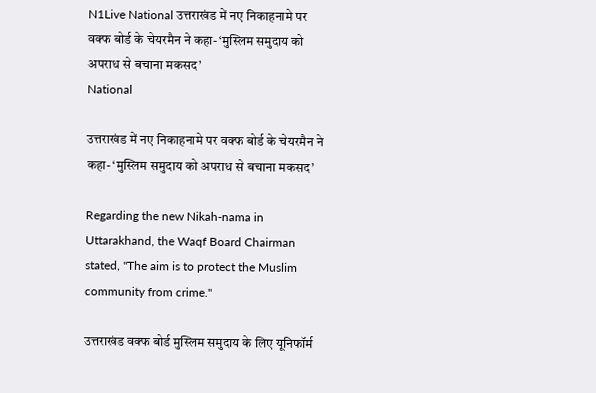N1Live National उत्तराखंड में नए निकाहनामे पर वक्फ बोर्ड के चेयरमैन ने कहा- ‘मुस्लिम समुदाय को अपराध से बचाना मकसद’
National

उत्तराखंड में नए निकाहनामे पर वक्फ बोर्ड के चेयरमैन ने कहा- ‘मुस्लिम समुदाय को अपराध से बचाना मकसद’

Regarding the new Nikah-nama in Uttarakhand, the Waqf Board Chairman stated, "The aim is to protect the Muslim community from crime."

उत्तराखंड वक्फ बोर्ड मुस्लिम समुदाय के लिए यूनिफॉर्म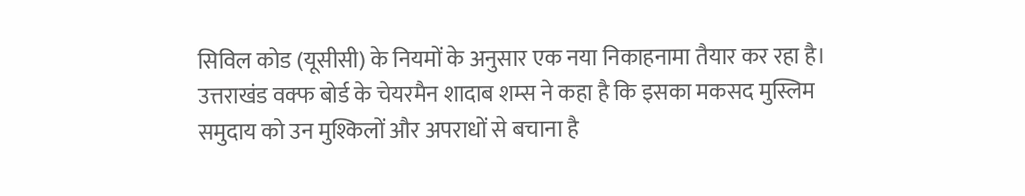सिविल कोड (यूसीसी) के नियमों के अनुसार एक नया निकाहनामा तैयार कर रहा है। उत्तराखंड वक्फ बोर्ड के चेयरमैन शादाब शम्स ने कहा है कि इसका मकसद मुस्लिम समुदाय को उन मुश्किलों और अपराधों से बचाना है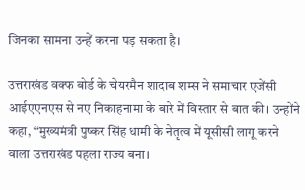जिनका सामना उन्हें करना पड़ सकता है।

उत्तराखंड वक्फ बोर्ड के चेयरमैन शादाब शम्स ने समाचार एजेंसी आईएएनएस से नए निकाहनामा के बारे में विस्तार से बात की। उन्होंने कहा, “मुख्यमंत्री पुष्कर सिंह धामी के नेतृत्व में यूसीसी लागू करने वाला उत्तराखंड पहला राज्य बना।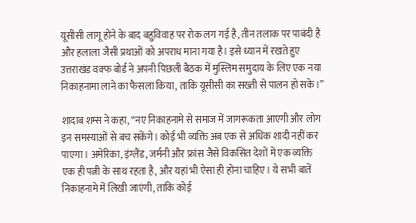यूसीसी लागू होने के बाद बहुविवाह पर रोक लग गई है, तीन तलाक पर पाबंदी है और हलाला जैसी प्रथाओं को अपराध माना गया है। इसे ध्यान में रखते हुए उत्तराखंड वक्फ बोर्ड ने अपनी पिछली बैठक में मुस्लिम समुदाय के लिए एक नया निकाहनामा लाने का फैसला किया, ताकि यूसीसी का सख्ती से पालन हो सके।”

शादाब शम्स ने कहा, “नए निकाहनामे से समाज में जागरूकता आएगी और लोग इन समस्याओं से बच सकेंगे। कोई भी व्यक्ति अब एक से अधिक शादी नहीं कर पाएगा। अमेरिका, इंग्लैंड, जर्मनी और फ्रांस जैसे विकसित देशों में एक व्यक्ति एक ही पत्नी के साथ रहता है, और यहां भी ऐसा ही होना चाहिए। ये सभी बातें निकाहनामे में लिखी जाएंगी, ताकि कोई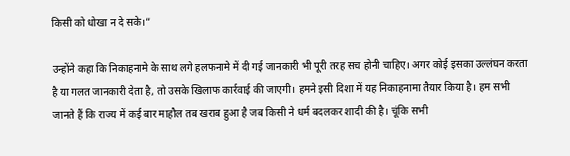किसी को धोखा न दे सके।”

उन्होंने कहा कि निकाहनामे के साथ लगे हलफनामे में दी गई जानकारी भी पूरी तरह सच होनी चाहिए। अगर कोई इसका उल्लंघन करता है या गलत जानकारी देता है, तो उसके खिलाफ कार्रवाई की जाएगी। हमने इसी दिशा में यह निकाहनामा तैयार किया है। हम सभी जानते हैं कि राज्य में कई बार माहौल तब खराब हुआ है जब किसी ने धर्म बदलकर शादी की है। चूंकि सभी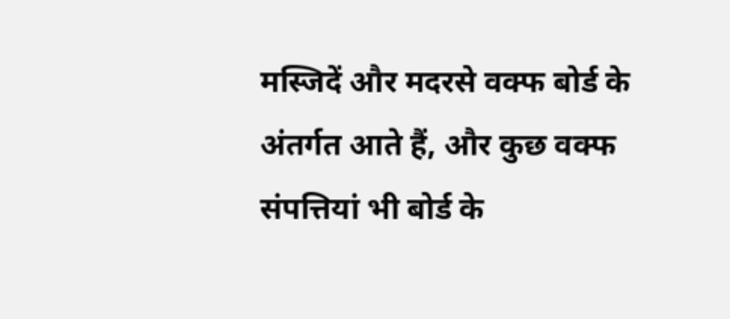मस्जिदें और मदरसे वक्फ बोर्ड के अंतर्गत आते हैं, और कुछ वक्फ संपत्तियां भी बोर्ड के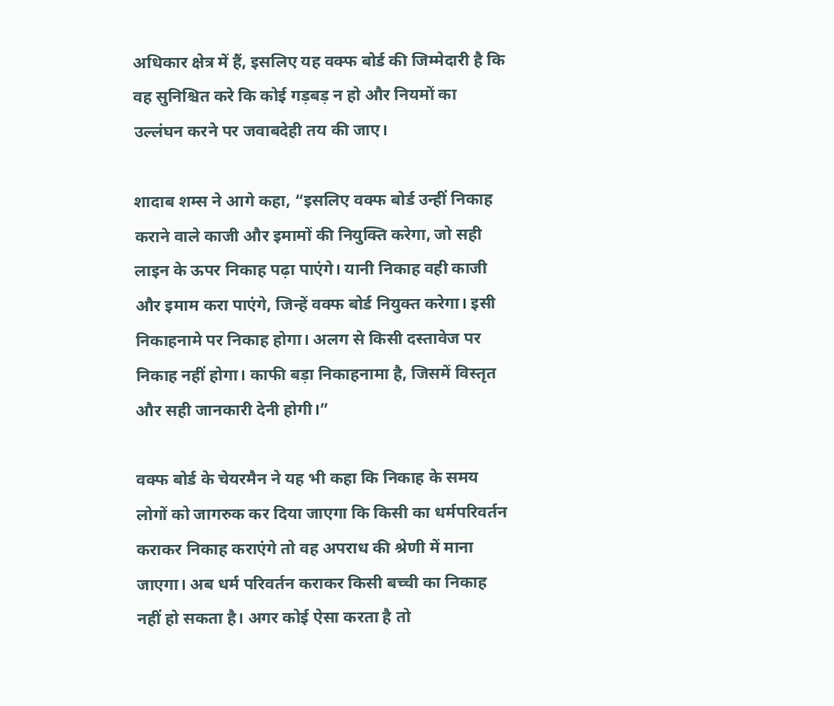अधिकार क्षेत्र में हैं, इसलिए यह वक्फ बोर्ड की जिम्मेदारी है कि वह सुनिश्चित करे कि कोई गड़बड़ न हो और नियमों का उल्लंघन करने पर जवाबदेही तय की जाए।

शादाब शम्स ने आगे कहा, “इसलिए वक्फ बोर्ड उन्हीं निकाह कराने वाले काजी और इमामों की नियुक्ति करेगा, जो सही लाइन के ऊपर निकाह पढ़ा पाएंगे। यानी निकाह वही काजी और इमाम करा पाएंगे, जिन्हें वक्फ बोर्ड नियुक्त करेगा। इसी निकाहनामे पर निकाह होगा। अलग से किसी दस्तावेज पर निकाह नहीं होगा। काफी बड़ा निकाहनामा है, जिसमें विस्तृत और सही जानकारी देनी होगी।”

वक्फ बोर्ड के चेयरमैन ने यह भी कहा कि निकाह के समय लोगों को जागरुक कर दिया जाएगा कि किसी का धर्मपरिवर्तन कराकर निकाह कराएंगे तो वह अपराध की श्रेणी में माना जाएगा। अब धर्म परिवर्तन कराकर किसी बच्ची का निकाह नहीं हो सकता है। अगर कोई ऐसा करता है तो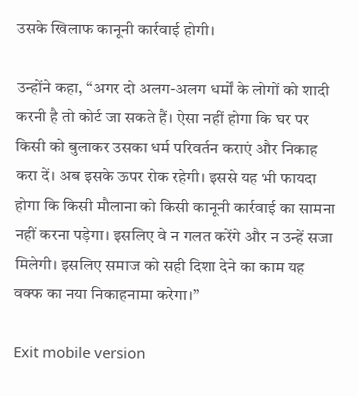उसके खिलाफ कानूनी कार्रवाई होगी।

उन्होंने कहा, “अगर दो अलग-अलग धर्मों के लोगों को शादी करनी है तो कोर्ट जा सकते हैं। ऐसा नहीं होगा कि घर पर किसी को बुलाकर उसका धर्म परिवर्तन कराएं और निकाह करा दें। अब इसके ऊपर रोक रहेगी। इससे यह भी फायदा होगा कि किसी मौलाना को किसी कानूनी कार्रवाई का सामना नहीं करना पड़ेगा। इसलिए वे न गलत करेंगे और न उन्हें सजा मिलेगी। इसलिए समाज को सही दिशा देने का काम यह वक्फ का नया निकाहनामा करेगा।”

Exit mobile version